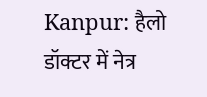Kanpur: हैलो डॉक्टर में नेत्र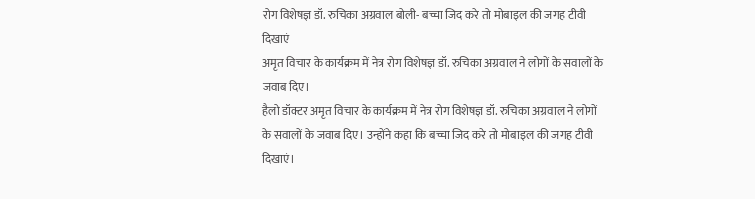रोग विशेषज्ञ डॉ. रुचिका अग्रवाल बोली- बच्चा जिद करे तो मोबाइल की जगह टीवी दिखाएं
अमृत विचार के कार्यक्रम में नेत्र रोग विशेषज्ञ डॉ. रुचिका अग्रवाल ने लोगों के सवालों के जवाब दिए।
हैलो डॉक्टर अमृत विचार के कार्यक्रम में नेत्र रोग विशेषज्ञ डॉ. रुचिका अग्रवाल ने लोगों के सवालों के जवाब दिए। उन्होंने कहा कि बच्चा जिद करे तो मोबाइल की जगह टीवी दिखाएं।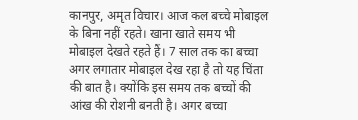कानपुर, अमृत विचार। आज कल बच्चे मोबाइल के बिना नहीं रहते। खाना खाते समय भी मोबाइल देखते रहते हैं। 7 साल तक का बच्चा अगर लगातार मोबाइल देख रहा है तो यह चिंता की बात है। क्योंकि इस समय तक बच्चों की आंख की रोशनी बनती है। अगर बच्चा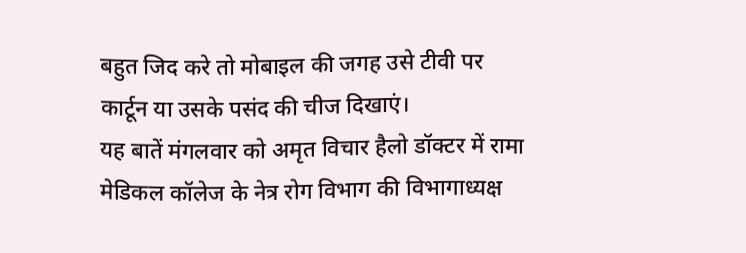बहुत जिद करे तो मोबाइल की जगह उसे टीवी पर कार्टून या उसके पसंद की चीज दिखाएं।
यह बातें मंगलवार को अमृत विचार हैलो डॉक्टर में रामा मेडिकल कॉलेज के नेत्र रोग विभाग की विभागाध्यक्ष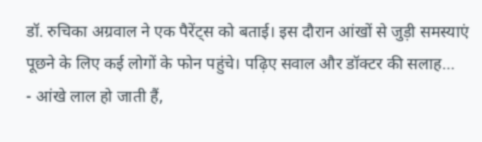डॉ. रुचिका अग्रवाल ने एक पैरेंट्स को बताई। इस दौरान आंखों से जुड़ी समस्याएं पूछने के लिए कई लोगों के फोन पहुंचे। पढ़िए सवाल और डॉक्टर की सलाह…
- आंखे लाल हो जाती हैं,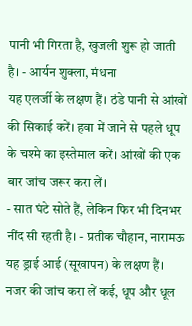पानी भी गिरता है, खुजली शुरू हो जाती है। - आर्यन शुक्ला, मंधना
यह एलर्जी के लक्षण हैं। ठंडे पानी से आंखों की सिकाई करें। हवा में जाने से पहले धूप के चश्मे का इस्तेमाल करें। आंखों की एक बार जांच जरूर करा लें।
- सात घंटे सोते हैं, लेकिन फिर भी दिनभर नींद सी रहती है। - प्रतीक चौहान, नारामऊ
यह ड्राई आई (सूखापन) के लक्षण हैं। नजर की जांच करा लें कई, धूप और धूल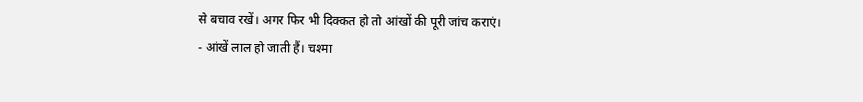से बचाव रखें। अगर फिर भी दिक्कत हो तो आंखों की पूरी जांच कराएं।
- आंखें लाल हो जाती हैं। चश्मा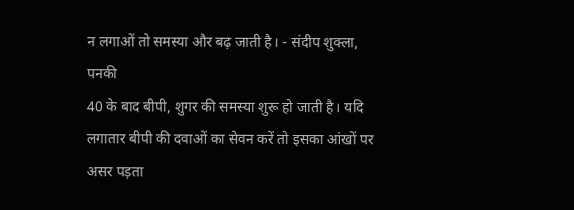न लगाओं तो समस्या और बढ़ जाती है। - संदीप शुक्ला, पनकी
40 के बाद बीपी, शुगर की समस्या शुरू हो जाती है। यदि लगातार बीपी की दवाओं का सेवन करें तो इसका आंखों पर असर पड़ता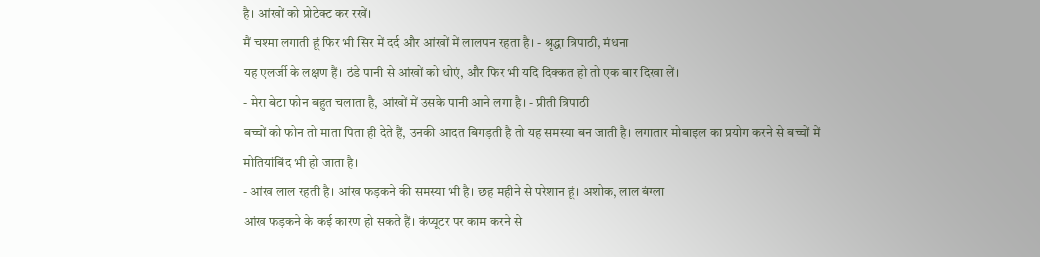है। आंखों को प्रोटेक्ट कर रखें।
मैं चश्मा लगाती हूं फिर भी सिर में दर्द और आंखों में लालपन रहता है। - श्रृद्धा त्रिपाठी, मंधना
यह एलर्जी के लक्षण हैं। ठंडे पानी से आंखों को धोएं, और फिर भी यदि दिक्कत हो तो एक बार दिखा लें।
- मेरा बेटा फोन बहुत चलाता है, आंखों में उसके पानी आने लगा है। - प्रीती त्रिपाठी
बच्चों को फोन तो माता पिता ही देते हैं, उनकी आदत बिगड़ती है तो यह समस्या बन जाती है। लगातार मोबाइल का प्रयोग करने से बच्चों में मोतियांबिंद भी हो जाता है।
- आंख लाल रहती है। आंख फड़कने की समस्या भी है। छह महीने से परेशान हूं। अशोक, लाल बंग्ला
आंख फड़कने के कई कारण हो सकते हैं। कंप्यूटर पर काम करने से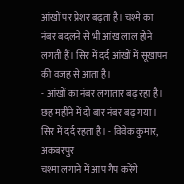आंखों पर प्रेशर बढ़ता है। चश्मे का नंबर बदलने से भी आंख लाल होने लगती हैं। सिर में दर्द आंखों में सूखापन की वजह से आता है।
- आंखों का नंबर लगातार बढ़ रहा है। छह महींने में दो बार नंबर बढ़ गया। सिर में दर्द रहता है। - विवेक कुमार, अकबरपुर
चश्मा लगाने में आप गैप करेंगे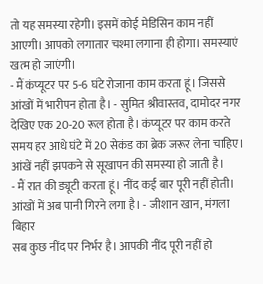तो यह समस्या रहेगी। इसमें कोई मेडिसिन काम नहीं आएगी। आपको लगातार चश्मा लगाना ही होगा। समस्याएं खत्म हो जाएंगी।
- मैं कंप्यूटर पर 5-6 घंटे रोजाना काम करता हूं। जिससे आंखों में भारीपन होता है। - सुमित श्रीवास्तव, दामोदर नगर
देखिए एक 20-20 रूल होता है। कंप्यूटर पर काम करते समय हर आधे घंटे में 20 सेकंड का ब्रेक जरूर लेना चाहिए। आंखें नहीं झपकने से सूखापन की समस्या हो जाती है।
- मैं रात की ड्यूटी करता हूं। नींद कई बार पूरी नहीं होती। आंखों में अब पानी गिरने लगा है। - जीशान खान, मंगला बिहार
सब कुछ नींद पर निर्भर है। आपकी नींद पूरी नहीं हो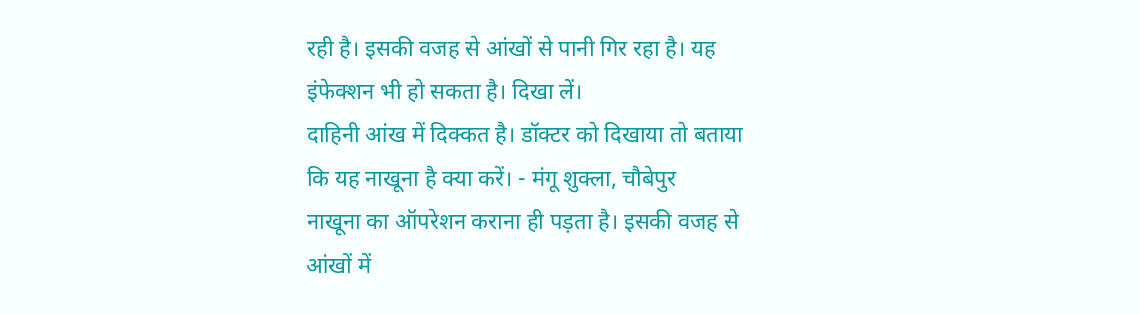रही है। इसकी वजह से आंखों से पानी गिर रहा है। यह इंफेक्शन भी हो सकता है। दिखा लें।
दाहिनी आंख में दिक्कत है। डॉक्टर को दिखाया तो बताया कि यह नाखूना है क्या करें। - मंगू शुक्ला, चौबेपुर
नाखूना का ऑपरेशन कराना ही पड़ता है। इसकी वजह से आंखों में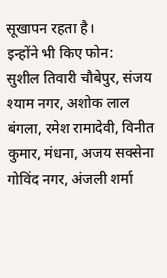सूखापन रहता है।
इन्होंने भी किए फोन:
सुशील तिवारी चौबेपुर, संजय श्याम नगर, अशोक लाल बंगला, रमेश रामादेवी, विनीत कुमार, मंधना, अजय सक्सेना गोविंद नगर, अंजली शर्मा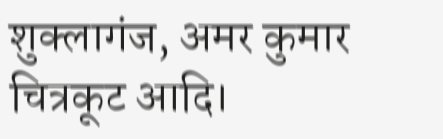शुक्लागंज, अमर कुमार चित्रकूट आदि।